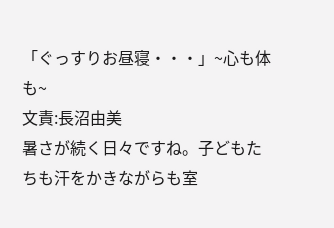「ぐっすりお昼寝・・・」~心も体も~
文責:長沼由美
暑さが続く日々ですね。子どもたちも汗をかきながらも室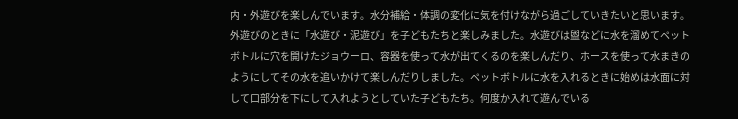内・外遊びを楽しんでいます。水分補給・体調の変化に気を付けながら過ごしていきたいと思います。
外遊びのときに「水遊び・泥遊び」を子どもたちと楽しみました。水遊びは盥などに水を溜めてペットボトルに穴を開けたジョウーロ、容器を使って水が出てくるのを楽しんだり、ホースを使って水まきのようにしてその水を追いかけて楽しんだりしました。ペットボトルに水を入れるときに始めは水面に対して口部分を下にして入れようとしていた子どもたち。何度か入れて遊んでいる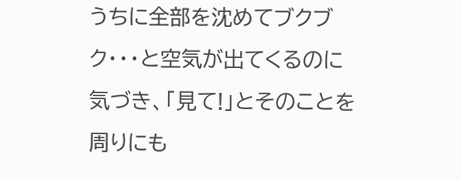うちに全部を沈めてブクブク・・・と空気が出てくるのに気づき、「見て!」とそのことを周りにも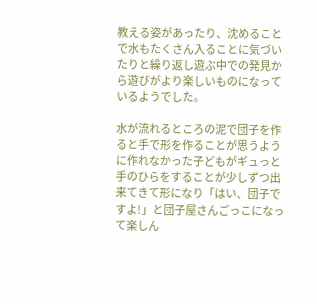教える姿があったり、沈めることで水もたくさん入ることに気づいたりと繰り返し遊ぶ中での発見から遊びがより楽しいものになっているようでした。

水が流れるところの泥で団子を作ると手で形を作ることが思うように作れなかった子どもがギュっと手のひらをすることが少しずつ出来てきて形になり「はい、団子ですよ!」と団子屋さんごっこになって楽しん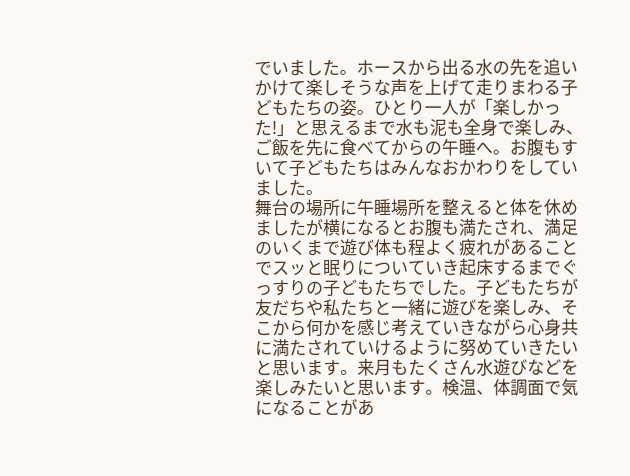でいました。ホースから出る水の先を追いかけて楽しそうな声を上げて走りまわる子どもたちの姿。ひとり一人が「楽しかった!」と思えるまで水も泥も全身で楽しみ、ご飯を先に食べてからの午睡へ。お腹もすいて子どもたちはみんなおかわりをしていました。
舞台の場所に午睡場所を整えると体を休めましたが横になるとお腹も満たされ、満足のいくまで遊び体も程よく疲れがあることでスッと眠りについていき起床するまでぐっすりの子どもたちでした。子どもたちが友だちや私たちと一緒に遊びを楽しみ、そこから何かを感じ考えていきながら心身共に満たされていけるように努めていきたいと思います。来月もたくさん水遊びなどを楽しみたいと思います。検温、体調面で気になることがあ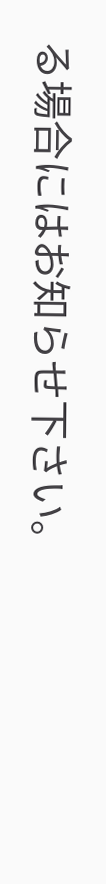る場合にはお知らせ下さい。